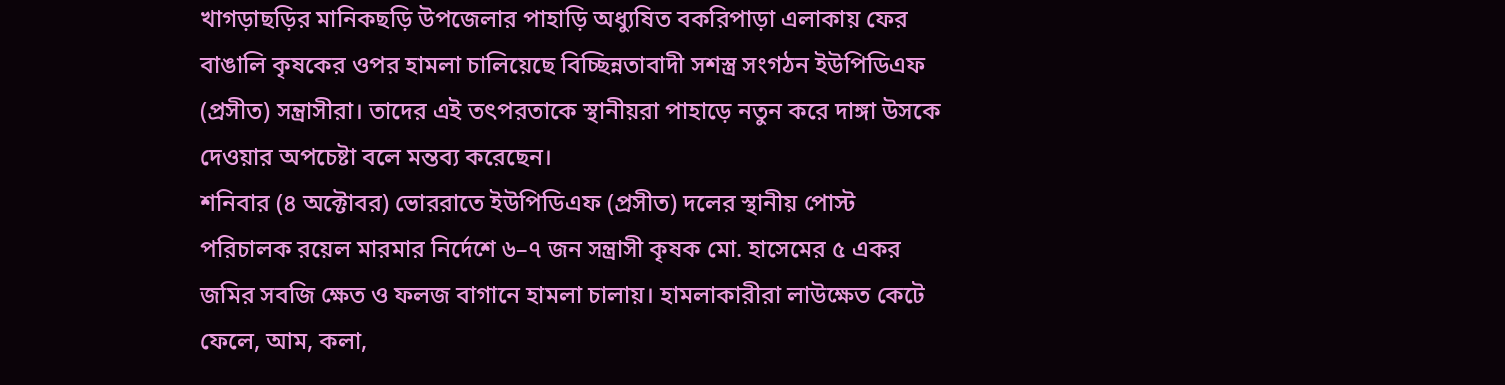খাগড়াছড়ির মানিকছড়ি উপজেলার পাহাড়ি অধ্যুষিত বকরিপাড়া এলাকায় ফের বাঙালি কৃষকের ওপর হামলা চালিয়েছে বিচ্ছিন্নতাবাদী সশস্ত্র সংগঠন ইউপিডিএফ (প্রসীত) সন্ত্রাসীরা। তাদের এই তৎপরতাকে স্থানীয়রা পাহাড়ে নতুন করে দাঙ্গা উসকে দেওয়ার অপচেষ্টা বলে মন্তব্য করেছেন।
শনিবার (৪ অক্টোবর) ভোররাতে ইউপিডিএফ (প্রসীত) দলের স্থানীয় পোস্ট পরিচালক রয়েল মারমার নির্দেশে ৬–৭ জন সন্ত্রাসী কৃষক মো. হাসেমের ৫ একর জমির সবজি ক্ষেত ও ফলজ বাগানে হামলা চালায়। হামলাকারীরা লাউক্ষেত কেটে ফেলে, আম, কলা,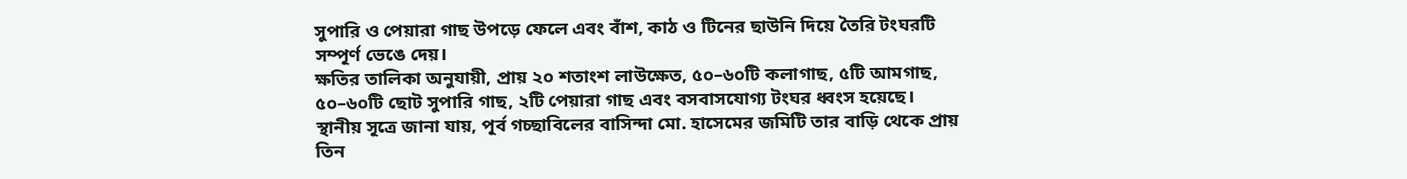সুপারি ও পেয়ারা গাছ উপড়ে ফেলে এবং বাঁশ, কাঠ ও টিনের ছাউনি দিয়ে তৈরি টংঘরটি সম্পূর্ণ ভেঙে দেয়।
ক্ষতির তালিকা অনুযায়ী, প্রায় ২০ শতাংশ লাউক্ষেত, ৫০–৬০টি কলাগাছ, ৫টি আমগাছ, ৫০–৬০টি ছোট সুপারি গাছ, ২টি পেয়ারা গাছ এবং বসবাসযোগ্য টংঘর ধ্বংস হয়েছে।
স্থানীয় সূত্রে জানা যায়, পূর্ব গচ্ছাবিলের বাসিন্দা মো. হাসেমের জমিটি তার বাড়ি থেকে প্রায় তিন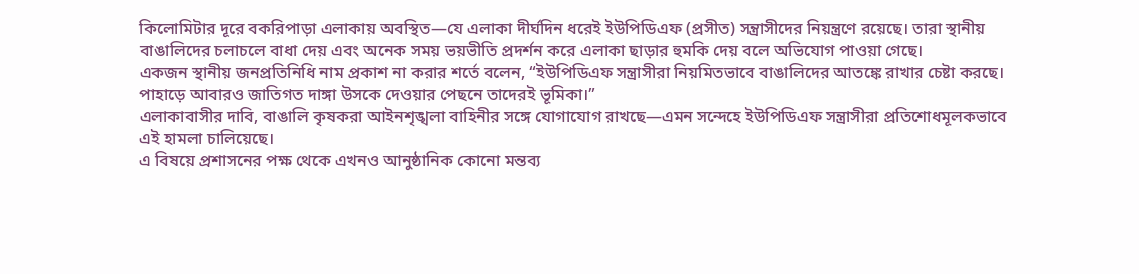কিলোমিটার দূরে বকরিপাড়া এলাকায় অবস্থিত—যে এলাকা দীর্ঘদিন ধরেই ইউপিডিএফ (প্রসীত) সন্ত্রাসীদের নিয়ন্ত্রণে রয়েছে। তারা স্থানীয় বাঙালিদের চলাচলে বাধা দেয় এবং অনেক সময় ভয়ভীতি প্রদর্শন করে এলাকা ছাড়ার হুমকি দেয় বলে অভিযোগ পাওয়া গেছে।
একজন স্থানীয় জনপ্রতিনিধি নাম প্রকাশ না করার শর্তে বলেন, “ইউপিডিএফ সন্ত্রাসীরা নিয়মিতভাবে বাঙালিদের আতঙ্কে রাখার চেষ্টা করছে। পাহাড়ে আবারও জাতিগত দাঙ্গা উসকে দেওয়ার পেছনে তাদেরই ভূমিকা।”
এলাকাবাসীর দাবি, বাঙালি কৃষকরা আইনশৃঙ্খলা বাহিনীর সঙ্গে যোগাযোগ রাখছে—এমন সন্দেহে ইউপিডিএফ সন্ত্রাসীরা প্রতিশোধমূলকভাবে এই হামলা চালিয়েছে।
এ বিষয়ে প্রশাসনের পক্ষ থেকে এখনও আনুষ্ঠানিক কোনো মন্তব্য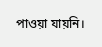পাওয়া যায়নি।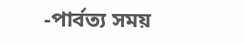-পার্বত্য সময়